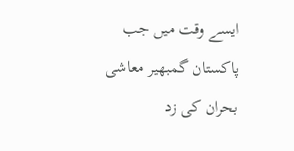ایسے وقت میں جب پاکستان گمبھیر معاشی بحران کی زد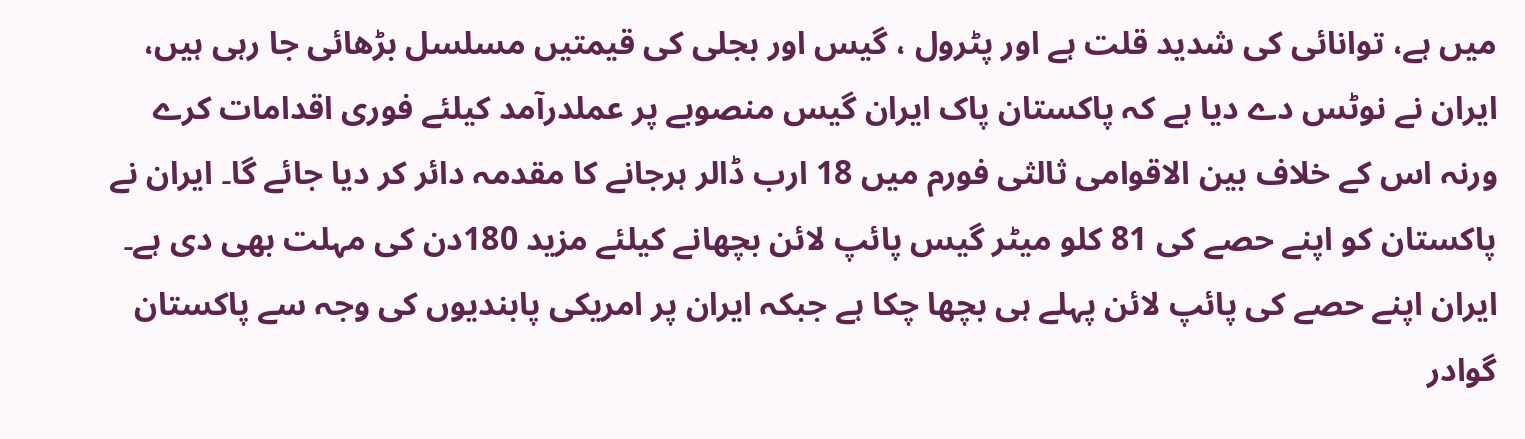میں ہے، توانائی کی شدید قلت ہے اور پٹرول ، گیس اور بجلی کی قیمتیں مسلسل بڑھائی جا رہی ہیں، ایران نے نوٹس دے دیا ہے کہ پاکستان پاک ایران گیس منصوبے پر عملدرآمد کیلئے فوری اقدامات کرے ورنہ اس کے خلاف بین الاقوامی ثالثی فورم میں 18 ارب ڈالر ہرجانے کا مقدمہ دائر کر دیا جائے گا۔ ایران نے پاکستان کو اپنے حصے کی 81 کلو میٹر گیس پائپ لائن بچھانے کیلئے مزید 180دن کی مہلت بھی دی ہے۔ ایران اپنے حصے کی پائپ لائن پہلے ہی بچھا چکا ہے جبکہ ایران پر امریکی پابندیوں کی وجہ سے پاکستان گوادر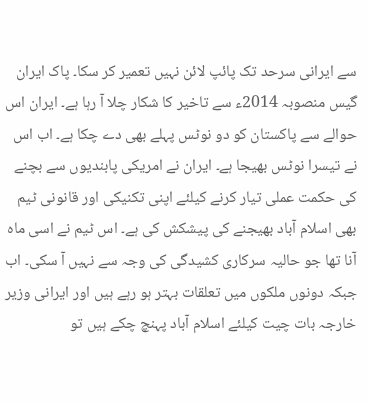سے ایرانی سرحد تک پائپ لائن نہیں تعمیر کر سکا۔ پاک ایران گیس منصوبہ 2014ء سے تاخیر کا شکار چلا آ رہا ہے۔ ایران اس حوالے سے پاکستان کو دو نوٹس پہلے بھی دے چکا ہے۔ اب اس نے تیسرا نوٹس بھیجا ہے۔ ایران نے امریکی پابندیوں سے بچنے کی حکمت عملی تیار کرنے کیلئے اپنی تکنیکی اور قانونی ٹیم بھی اسلام آباد بھیجنے کی پیشکش کی ہے۔ اس ٹیم نے اسی ماہ آنا تھا جو حالیہ سرکاری کشیدگی کی وجہ سے نہیں آ سکی۔ اب جبکہ دونوں ملکوں میں تعلقات بہتر ہو رہے ہیں اور ایرانی وزیر خارجہ بات چیت کیلئے اسلام آباد پہنچ چکے ہیں تو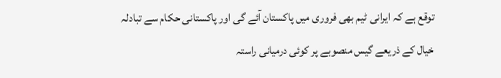توقع ہے کہ ایرانی ٹیم بھی فروری میں پاکستان آئے گی اور پاکستانی حکام سے تبادلہ خیال کے ذریعے گیس منصوبے پر کوئی درمیانی راستہ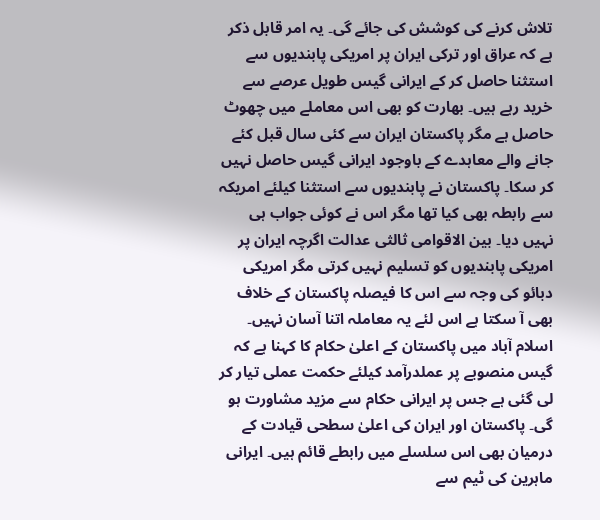تلاش کرنے کی کوشش کی جائے گی۔ یہ امر قابل ذکر ہے کہ عراق اور ترکی ایران پر امریکی پابندیوں سے استثنا حاصل کر کے ایرانی گیس طویل عرصے سے خرید رہے ہیں۔ بھارت کو بھی اس معاملے میں چھوٹ حاصل ہے مگر پاکستان ایران سے کئی سال قبل کئے جانے والے معاہدے کے باوجود ایرانی گیس حاصل نہیں کر سکا۔ پاکستان نے پابندیوں سے استثنا کیلئے امریکہ سے رابطہ بھی کیا تھا مگر اس نے کوئی جواب ہی نہیں دیا۔ بین الاقوامی ثالثی عدالت اگرچہ ایران پر امریکی پابندیوں کو تسلیم نہیں کرتی مگر امریکی دبائو کی وجہ سے اس کا فیصلہ پاکستان کے خلاف بھی آ سکتا ہے اس لئے یہ معاملہ اتنا آسان نہیں۔ اسلام آباد میں پاکستان کے اعلیٰ حکام کا کہنا ہے کہ گیس منصوبے پر عملدرآمد کیلئے حکمت عملی تیار کر لی گئی ہے جس پر ایرانی حکام سے مزید مشاورت ہو گی۔ پاکستان اور ایران کی اعلیٰ سطحی قیادت کے درمیان بھی اس سلسلے میں رابطے قائم ہیں۔ ایرانی ماہرین کی ٹیم سے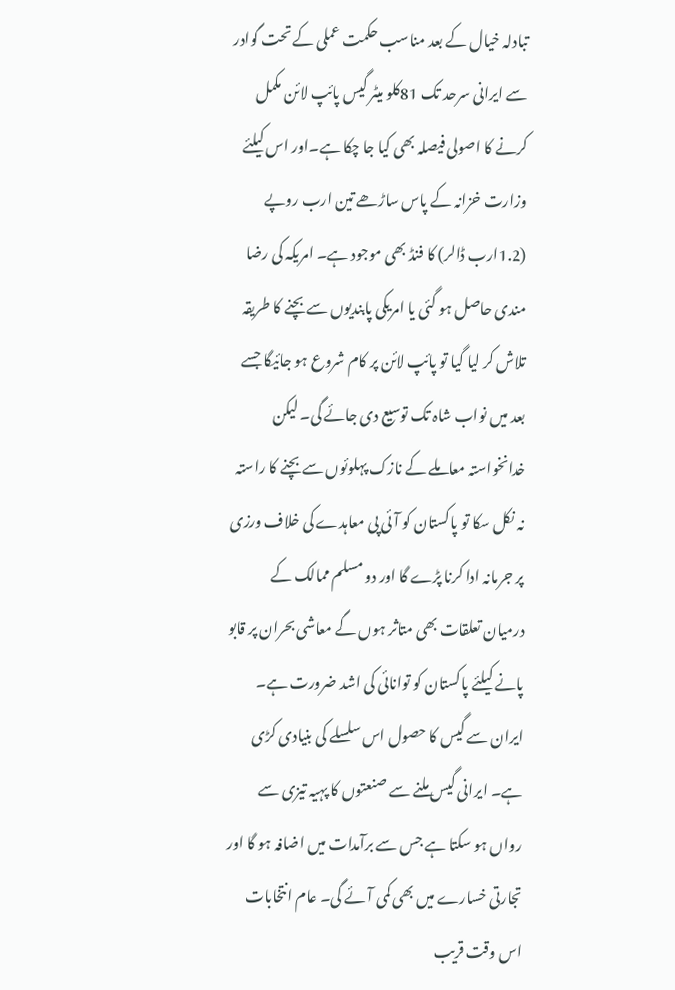تبادلہ خیال کے بعد مناسب حکمت عملی کے تحت گوادر سے ایرانی سرحد تک 81کلو میٹر گیس پائپ لائن مکمل کرنے کا اصولی فیصلہ بھی کیا جا چکا ہے۔اور اس کیلئے وزارت خزانہ کے پاس ساڑھے تین ارب روپے (1.2ارب ڈالر) کا فنڈ بھی موجود ہے۔ امریکہ کی رضا مندی حاصل ہو گئی یا امریکی پابندیوں سے بچنے کا طریقہ تلاش کر لیا گیا تو پائپ لائن پر کام شروع ہو جائیگا جسے بعد میں نواب شاہ تک توسیع دی جائے گی۔ لیکن خدانخواستہ معاملے کے نازک پہلوئوں سے بچنے کا راستہ نہ نکل سکا تو پاکستان کو آئی پی معاہدے کی خلاف ورزی پر جرمانہ ادا کرنا پڑے گا اور دو مسلم ممالک کے درمیان تعلقات بھی متاثر ہوں گے معاشی بحران پر قابو پانے کیلئے پاکستان کو توانائی کی اشد ضرورت ہے۔ ایران سے گیس کا حصول اس سلسلے کی بنیادی کڑی ہے۔ ایرانی گیس ملنے سے صنعتوں کا پہیہ تیزی سے رواں ہو سکتا ہے جس سے برآمدات میں اضافہ ہو گا اور تجارتی خسارے میں بھی کمی آئے گی۔ عام انتخابات اس وقت قریب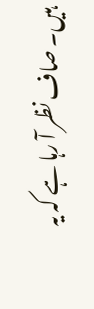ہیں۔ صاف نظر آ رہا ہے کہ یہ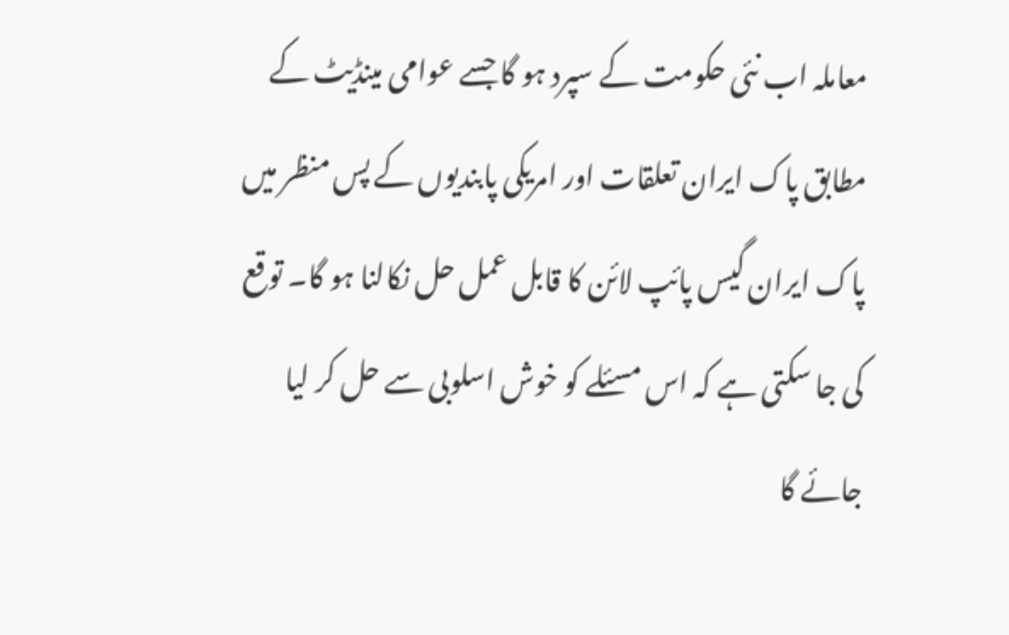معاملہ اب نئی حکومت کے سپرد ہو گا جسے عوامی مینڈیٹ کے مطابق پاک ایران تعلقات اور امریکی پابندیوں کے پس منظر میں پاک ایران گیس پائپ لائن کا قابل عمل حل نکالنا ہو گا۔ توقع کی جا سکتی ہے کہ اس مسئلے کو خوش اسلوبی سے حل کر لیا جائے گا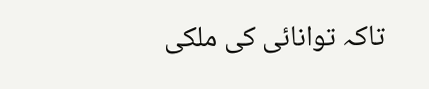تاکہ توانائی کی ملکی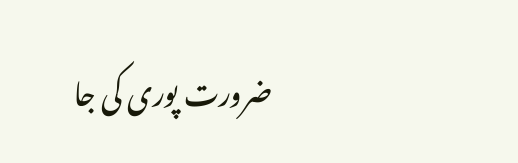ضرورت پوری کی جا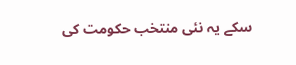سکے یہ نئی منتخب حکومت کی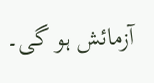آزمائش ہو گی۔